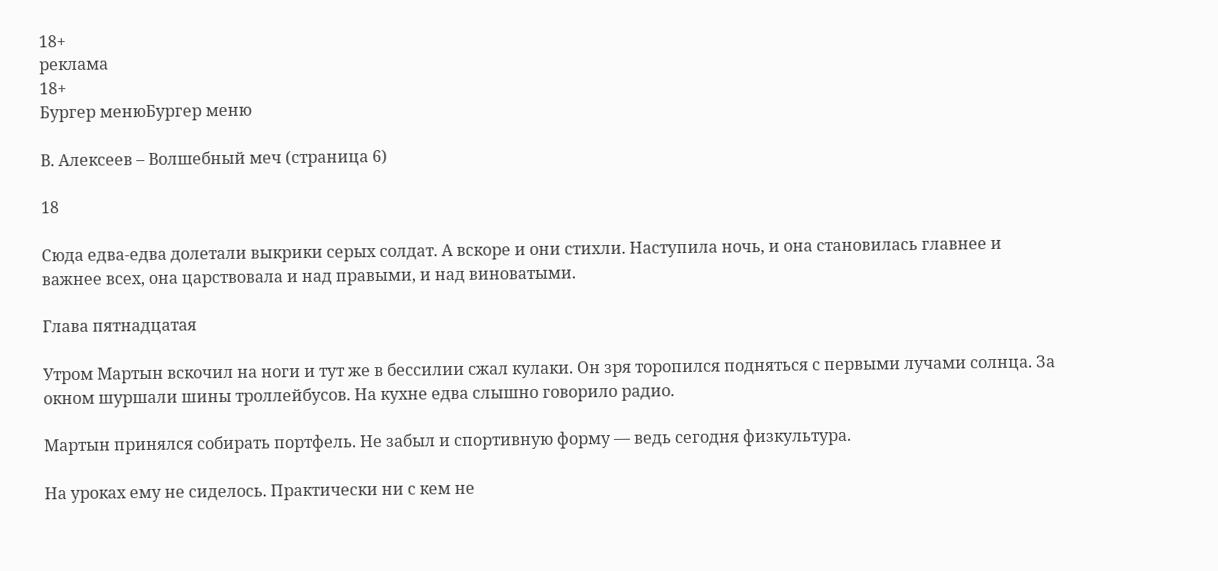18+
реклама
18+
Бургер менюБургер меню

В. Алексеев – Волшебный меч (страница 6)

18

Сюда едва-едва долетали выкрики серых солдат. А вскоре и они стихли. Наступила ночь, и она становилась главнее и важнее всех, она царствовала и над правыми, и над виноватыми.

Глава пятнадцатая

Утром Мартын вскочил на ноги и тут же в бессилии сжал кулаки. Он зря торопился подняться с первыми лучами солнца. За окном шуршали шины троллейбусов. На кухне едва слышно говорило радио.

Мартын принялся собирать портфель. Не забыл и спортивную форму — ведь сегодня физкультура.

На уроках ему не сиделось. Практически ни с кем не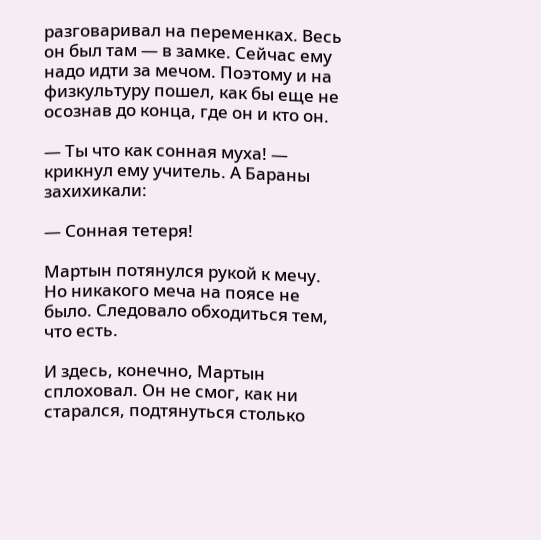разговаривал на переменках. Весь он был там — в замке. Сейчас ему надо идти за мечом. Поэтому и на физкультуру пошел, как бы еще не осознав до конца, где он и кто он.

— Ты что как сонная муха! — крикнул ему учитель. А Бараны захихикали:

— Сонная тетеря!

Мартын потянулся рукой к мечу. Но никакого меча на поясе не было. Следовало обходиться тем, что есть.

И здесь, конечно, Мартын сплоховал. Он не смог, как ни старался, подтянуться столько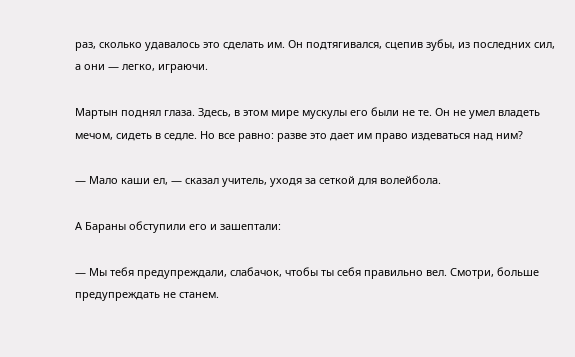раз, сколько удавалось это сделать им. Он подтягивался, сцепив зубы, из последних сил, а они — легко, играючи.

Мартын поднял глаза. Здесь, в этом мире мускулы его были не те. Он не умел владеть мечом, сидеть в седле. Но все равно: разве это дает им право издеваться над ним?

— Мало каши ел, — сказал учитель, уходя за сеткой для волейбола.

А Бараны обступили его и зашептали:

— Мы тебя предупреждали, слабачок, чтобы ты себя правильно вел. Смотри, больше предупреждать не станем.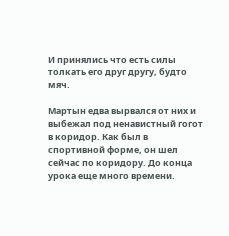И принялись что есть силы толкать его друг другу, будто мяч.

Мартын едва вырвался от них и выбежал под ненавистный гогот в коридор. Как был в спортивной форме, он шел сейчас по коридору. До конца урока еще много времени.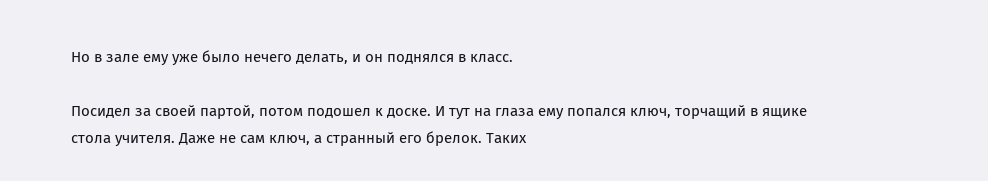Но в зале ему уже было нечего делать, и он поднялся в класс.

Посидел за своей партой, потом подошел к доске. И тут на глаза ему попался ключ, торчащий в ящике стола учителя. Даже не сам ключ, а странный его брелок. Таких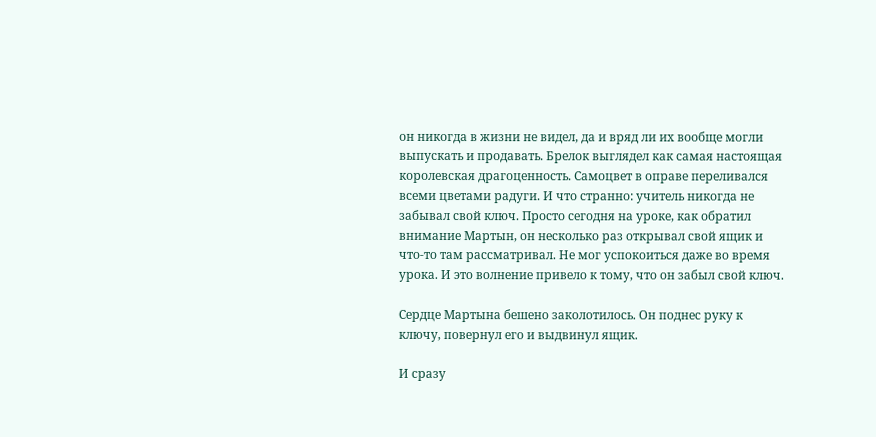он никогда в жизни не видел, да и вряд ли их вообще могли выпускать и продавать. Брелок выглядел как самая настоящая королевская драгоценность. Самоцвет в оправе переливался всеми цветами радуги. И что странно: учитель никогда не забывал свой ключ. Просто сегодня на уроке, как обратил внимание Мартын, он несколько раз открывал свой ящик и что-то там рассматривал. Не мог успокоиться даже во время урока. И это волнение привело к тому, что он забыл свой ключ.

Сердце Мартына бешено заколотилось. Он поднес руку к ключу, повернул его и выдвинул ящик.

И сразу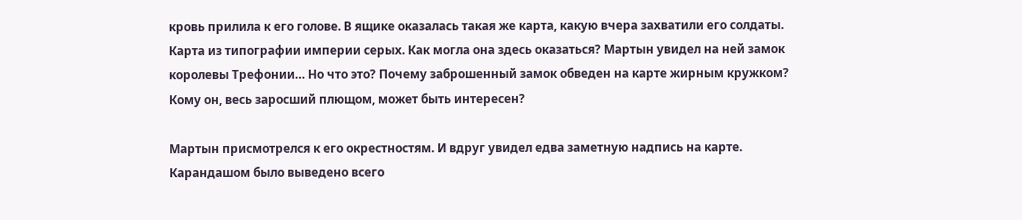кровь прилила к его голове. В ящике оказалась такая же карта, какую вчера захватили его солдаты. Карта из типографии империи серых. Как могла она здесь оказаться? Мартын увидел на ней замок королевы Трефонии… Но что это? Почему заброшенный замок обведен на карте жирным кружком? Кому он, весь заросший плющом, может быть интересен?

Мартын присмотрелся к его окрестностям. И вдруг увидел едва заметную надпись на карте. Карандашом было выведено всего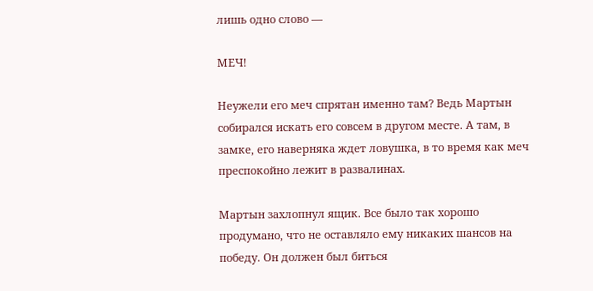лишь одно слово —

МЕЧ!

Неужели его меч спрятан именно там? Ведь Мартын собирался искать его совсем в другом месте. А там, в замке, его наверняка ждет ловушка, в то время как меч преспокойно лежит в развалинах.

Мартын захлопнул ящик. Все было так хорошо продумано, что не оставляло ему никаких шансов на победу. Он должен был биться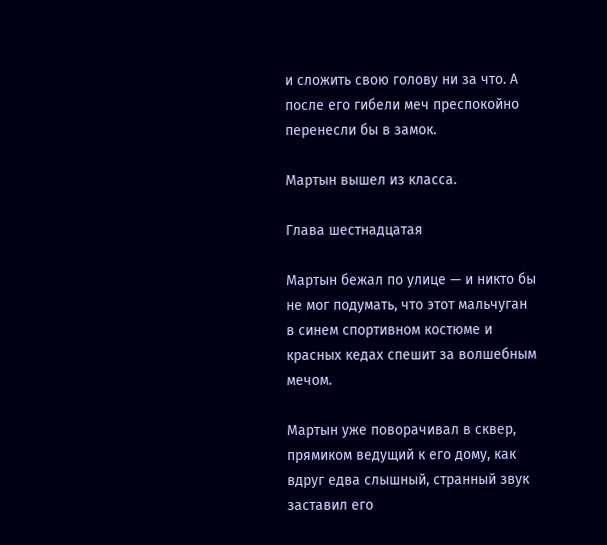и сложить свою голову ни за что. А после его гибели меч преспокойно перенесли бы в замок.

Мартын вышел из класса.

Глава шестнадцатая

Мартын бежал по улице — и никто бы не мог подумать, что этот мальчуган в синем спортивном костюме и красных кедах спешит за волшебным мечом.

Мартын уже поворачивал в сквер, прямиком ведущий к его дому, как вдруг едва слышный, странный звук заставил его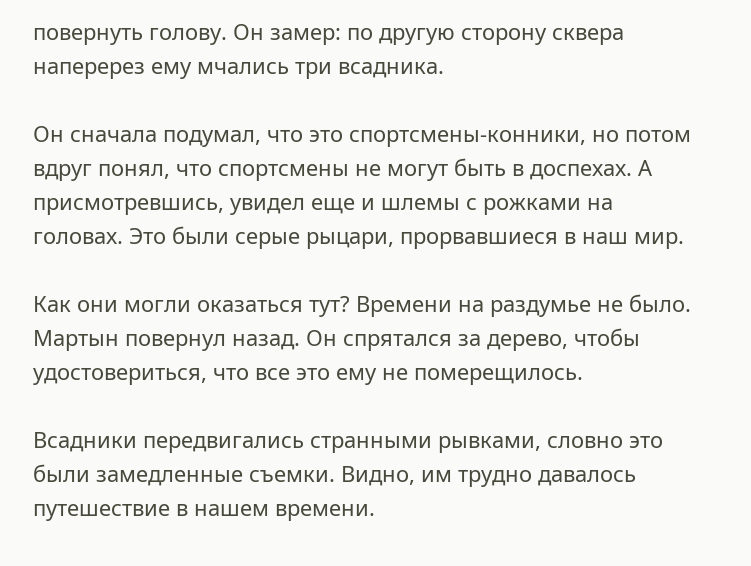повернуть голову. Он замер: по другую сторону сквера наперерез ему мчались три всадника.

Он сначала подумал, что это спортсмены-конники, но потом вдруг понял, что спортсмены не могут быть в доспехах. А присмотревшись, увидел еще и шлемы с рожками на головах. Это были серые рыцари, прорвавшиеся в наш мир.

Как они могли оказаться тут? Времени на раздумье не было. Мартын повернул назад. Он спрятался за дерево, чтобы удостовериться, что все это ему не померещилось.

Всадники передвигались странными рывками, словно это были замедленные съемки. Видно, им трудно давалось путешествие в нашем времени.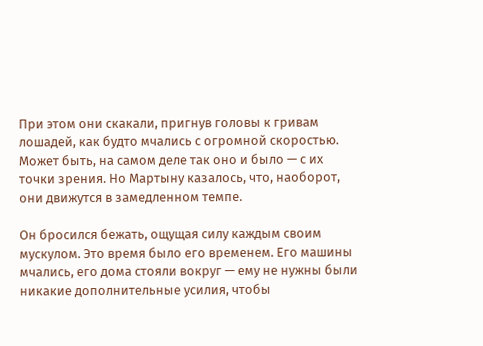При этом они скакали, пригнув головы к гривам лошадей, как будто мчались с огромной скоростью. Может быть, на самом деле так оно и было — с их точки зрения. Но Мартыну казалось, что, наоборот, они движутся в замедленном темпе.

Он бросился бежать, ощущая силу каждым своим мускулом. Это время было его временем. Его машины мчались, его дома стояли вокруг — ему не нужны были никакие дополнительные усилия, чтобы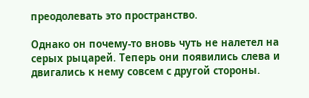преодолевать это пространство.

Однако он почему-то вновь чуть не налетел на серых рыцарей. Теперь они появились слева и двигались к нему совсем с другой стороны.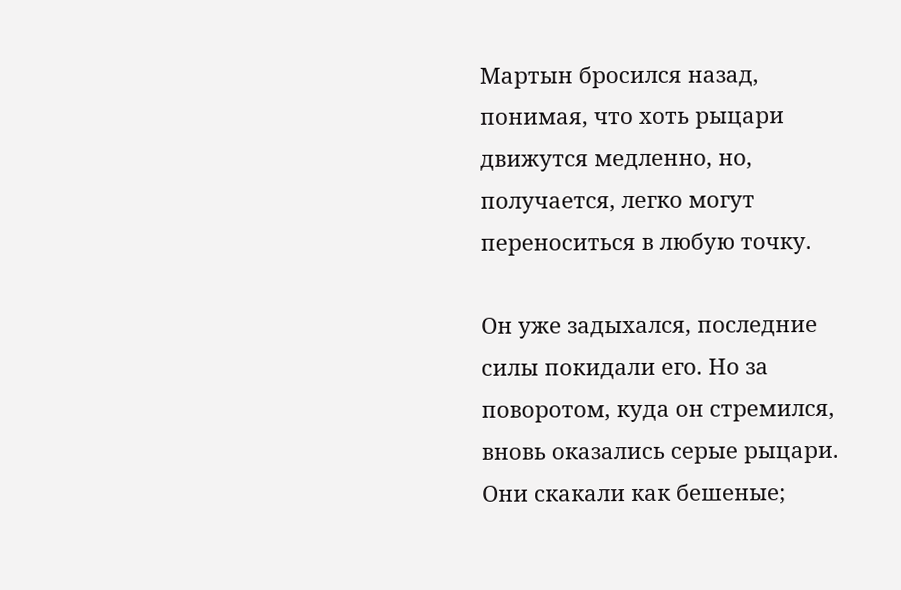Мартын бросился назад, понимая, что хоть рыцари движутся медленно, но, получается, легко могут переноситься в любую точку.

Он уже задыхался, последние силы покидали его. Но за поворотом, куда он стремился, вновь оказались серые рыцари. Они скакали как бешеные;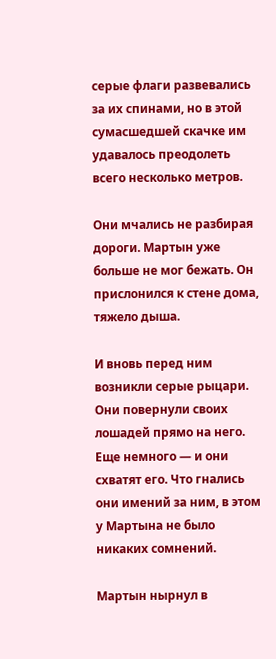серые флаги развевались за их спинами, но в этой сумасшедшей скачке им удавалось преодолеть всего несколько метров.

Они мчались не разбирая дороги. Мартын уже больше не мог бежать. Он прислонился к стене дома, тяжело дыша.

И вновь перед ним возникли серые рыцари. Они повернули своих лошадей прямо на него. Еще немного — и они схватят его. Что гнались они имений за ним, в этом у Мартына не было никаких сомнений.

Мартын нырнул в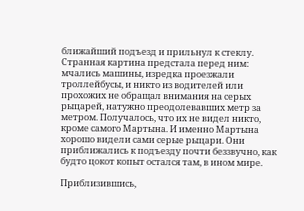ближайший подъезд и прильнул к стеклу. Странная картина предстала перед ним: мчались машины, изредка проезжали троллейбусы, и никто из водителей или прохожих не обращал внимания на серых рыцарей, натужно преодолевавших метр за метром. Получалось, что их не видел никто, кроме самого Мартына. И именно Мартына хорошо видели сами серые рыцари. Они приближались к подъезду почти беззвучно, как будто цокот копыт остался там, в ином мире.

Приблизившись,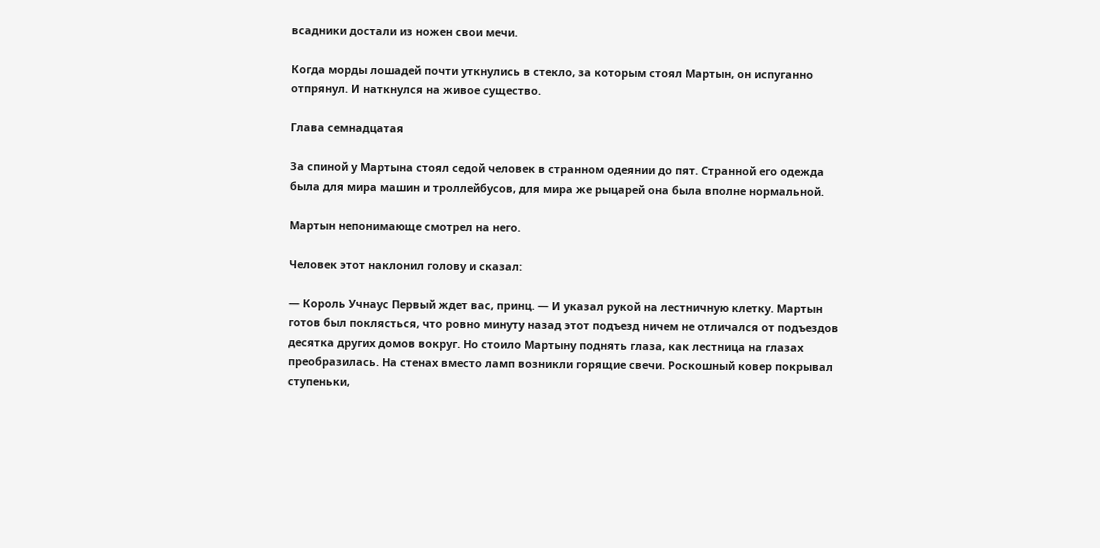всадники достали из ножен свои мечи.

Когда морды лошадей почти уткнулись в стекло, за которым стоял Мартын, он испуганно отпрянул. И наткнулся на живое существо.

Глава семнадцатая

За спиной у Мартына стоял седой человек в странном одеянии до пят. Странной его одежда была для мира машин и троллейбусов, для мира же рыцарей она была вполне нормальной.

Мартын непонимающе смотрел на него.

Человек этот наклонил голову и сказал:

— Король Учнаус Первый ждет вас, принц. — И указал рукой на лестничную клетку. Мартын готов был поклясться, что ровно минуту назад этот подъезд ничем не отличался от подъездов десятка других домов вокруг. Но стоило Мартыну поднять глаза, как лестница на глазах преобразилась. На стенах вместо ламп возникли горящие свечи. Роскошный ковер покрывал ступеньки,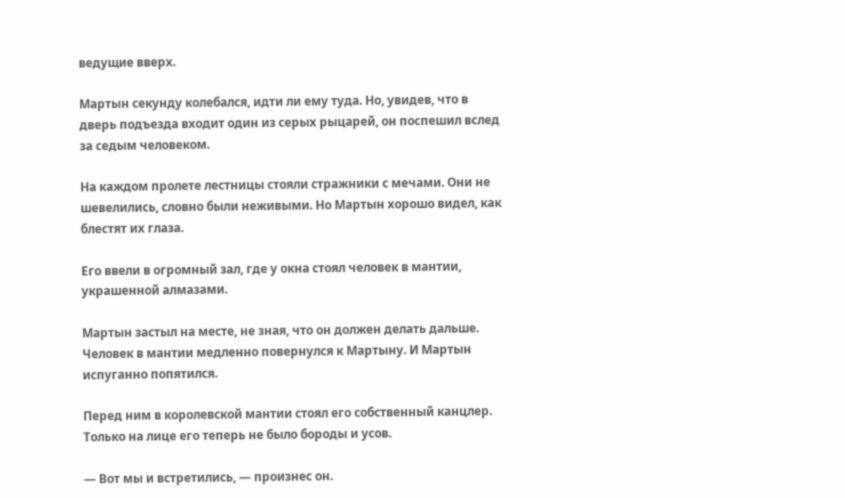ведущие вверх.

Мартын секунду колебался, идти ли ему туда. Но, увидев, что в дверь подъезда входит один из серых рыцарей, он поспешил вслед за седым человеком.

На каждом пролете лестницы стояли стражники с мечами. Они не шевелились, словно были неживыми. Но Мартын хорошо видел, как блестят их глаза.

Его ввели в огромный зал, где у окна стоял человек в мантии, украшенной алмазами.

Мартын застыл на месте, не зная, что он должен делать дальше. Человек в мантии медленно повернулся к Мартыну. И Мартын испуганно попятился.

Перед ним в королевской мантии стоял его собственный канцлер. Только на лице его теперь не было бороды и усов.

— Вот мы и встретились, — произнес он.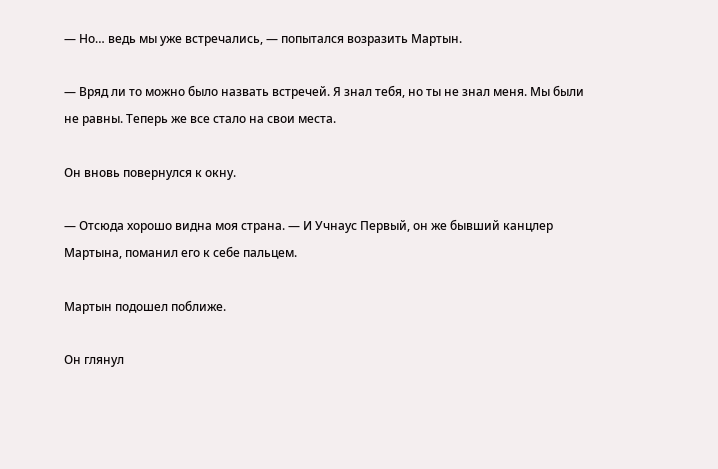— Но… ведь мы уже встречались, — попытался возразить Мартын.

— Вряд ли то можно было назвать встречей. Я знал тебя, но ты не знал меня. Мы были не равны. Теперь же все стало на свои места.

Он вновь повернулся к окну.

— Отсюда хорошо видна моя страна. — И Учнаус Первый, он же бывший канцлер Мартына, поманил его к себе пальцем.

Мартын подошел поближе.

Он глянул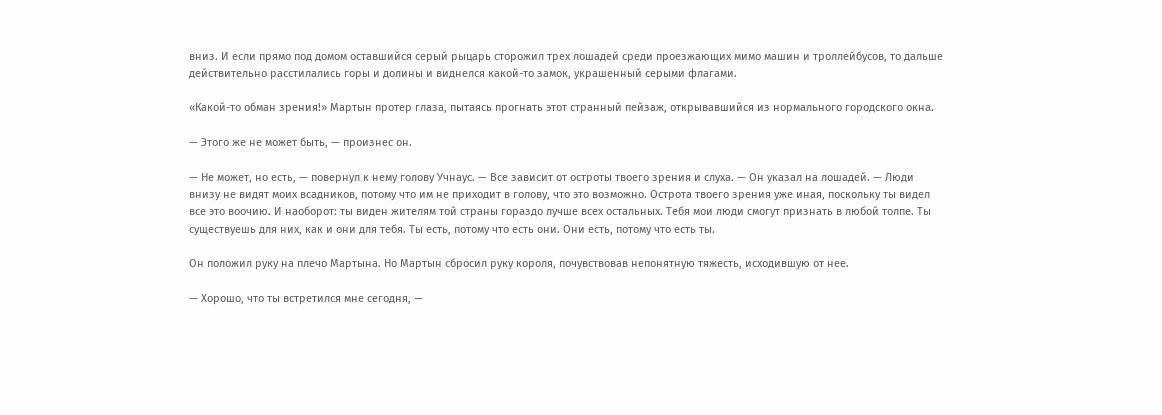вниз. И если прямо под домом оставшийся серый рыцарь сторожил трех лошадей среди проезжающих мимо машин и троллейбусов, то дальше действительно расстилались горы и долины и виднелся какой-то замок, украшенный серыми флагами.

«Какой-то обман зрения!» Мартын протер глаза, пытаясь прогнать этот странный пейзаж, открывавшийся из нормального городского окна.

— Этого же не может быть, — произнес он.

— Не может, но есть, — повернул к нему голову Учнаус. — Все зависит от остроты твоего зрения и слуха. — Он указал на лошадей. — Люди внизу не видят моих всадников, потому что им не приходит в голову, что это возможно. Острота твоего зрения уже иная, поскольку ты видел все это воочию. И наоборот: ты виден жителям той страны гораздо лучше всех остальных. Тебя мои люди смогут признать в любой толпе. Ты существуешь для них, как и они для тебя. Ты есть, потому что есть они. Они есть, потому что есть ты.

Он положил руку на плечо Мартына. Но Мартын сбросил руку короля, почувствовав непонятную тяжесть, исходившую от нее.

— Хорошо, что ты встретился мне сегодня, —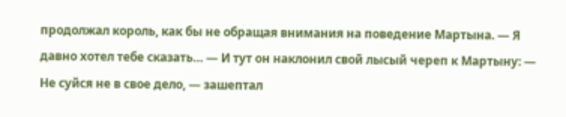продолжал король, как бы не обращая внимания на поведение Мартына. — Я давно хотел тебе сказать… — И тут он наклонил свой лысый череп к Мартыну: — Не суйся не в свое дело, — зашептал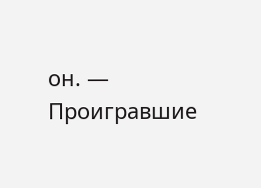он. — Проигравшие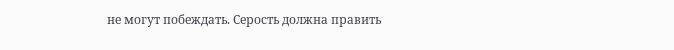не могут побеждать. Серость должна править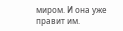миром. И она уже правит им.